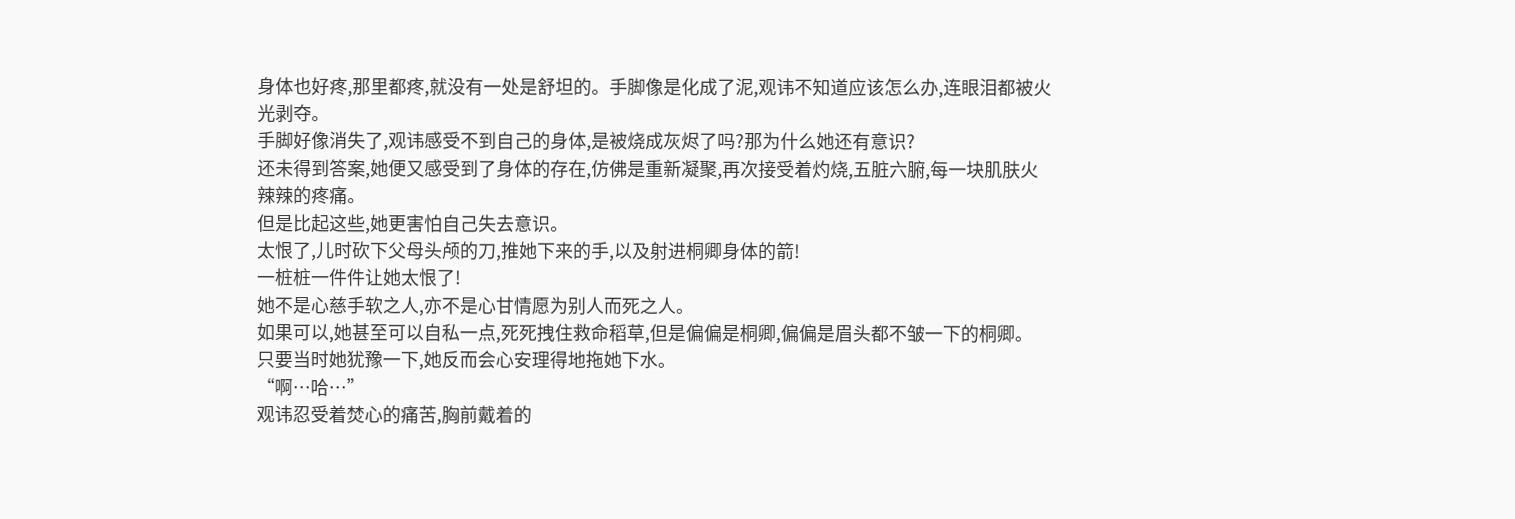身体也好疼,那里都疼,就没有一处是舒坦的。手脚像是化成了泥,观讳不知道应该怎么办,连眼泪都被火光剥夺。
手脚好像消失了,观讳感受不到自己的身体,是被烧成灰烬了吗?那为什么她还有意识?
还未得到答案,她便又感受到了身体的存在,仿佛是重新凝聚,再次接受着灼烧,五脏六腑,每一块肌肤火辣辣的疼痛。
但是比起这些,她更害怕自己失去意识。
太恨了,儿时砍下父母头颅的刀,推她下来的手,以及射进桐卿身体的箭!
一桩桩一件件让她太恨了!
她不是心慈手软之人,亦不是心甘情愿为别人而死之人。
如果可以,她甚至可以自私一点,死死拽住救命稻草,但是偏偏是桐卿,偏偏是眉头都不皱一下的桐卿。
只要当时她犹豫一下,她反而会心安理得地拖她下水。
“啊…哈…”
观讳忍受着焚心的痛苦,胸前戴着的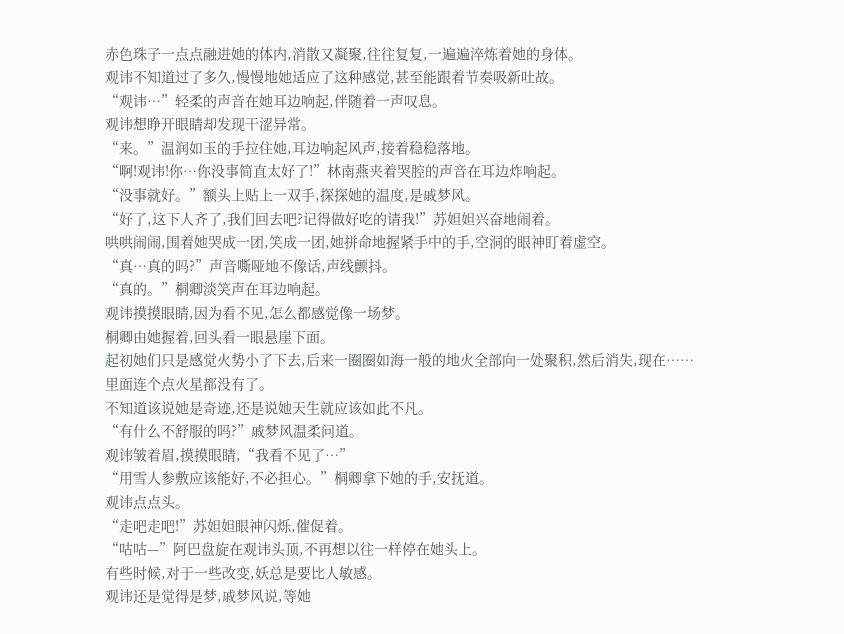赤色珠子一点点融进她的体内,消散又凝聚,往往复复,一遍遍淬炼着她的身体。
观讳不知道过了多久,慢慢地她适应了这种感觉,甚至能跟着节奏吸新吐故。
“观讳…”轻柔的声音在她耳边响起,伴随着一声叹息。
观讳想睁开眼睛却发现干涩异常。
“来。”温润如玉的手拉住她,耳边响起风声,接着稳稳落地。
“啊!观讳!你…你没事简直太好了!”林南燕夹着哭腔的声音在耳边炸响起。
“没事就好。”额头上贴上一双手,探探她的温度,是戚梦风。
“好了,这下人齐了,我们回去吧?记得做好吃的请我!”苏妲妲兴奋地闹着。
哄哄闹闹,围着她哭成一团,笑成一团,她拼命地握紧手中的手,空洞的眼神盯着虚空。
“真…真的吗?”声音嘶哑地不像话,声线颤抖。
“真的。”桐卿淡笑声在耳边响起。
观讳摸摸眼睛,因为看不见,怎么都感觉像一场梦。
桐卿由她握着,回头看一眼悬崖下面。
起初她们只是感觉火势小了下去,后来一圈圈如海一般的地火全部向一处聚积,然后消失,现在……
里面连个点火星都没有了。
不知道该说她是奇迹,还是说她天生就应该如此不凡。
“有什么不舒服的吗?”戚梦风温柔问道。
观讳皱着眉,摸摸眼睛,“我看不见了…”
“用雪人参敷应该能好,不必担心。”桐卿拿下她的手,安抚道。
观讳点点头。
“走吧走吧!”苏妲妲眼神闪烁,催促着。
“咕咕—”阿巴盘旋在观讳头顶,不再想以往一样停在她头上。
有些时候,对于一些改变,妖总是要比人敏感。
观讳还是觉得是梦,戚梦风说,等她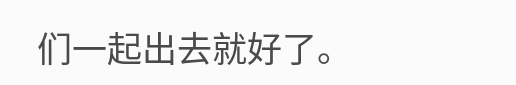们一起出去就好了。